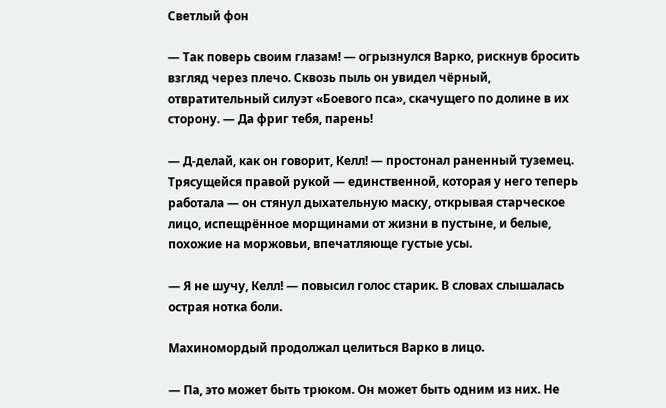Светлый фон

— Так поверь своим глазам! — огрызнулся Варко, рискнув бросить взгляд через плечо. Сквозь пыль он увидел чёрный, отвратительный силуэт «Боевого пса», скачущего по долине в их сторону. — Да фриг тебя, парень!

— Д-делай, как он говорит, Келл! — простонал раненный туземец. Трясущейся правой рукой — единственной, которая у него теперь работала — он стянул дыхательную маску, открывая старческое лицо, испещрённое морщинами от жизни в пустыне, и белые, похожие на моржовьи, впечатляюще густые усы.

— Я не шучу, Келл! — повысил голос старик. В словах слышалась острая нотка боли.

Махиномордый продолжал целиться Варко в лицо.

— Па, это может быть трюком. Он может быть одним из них. Не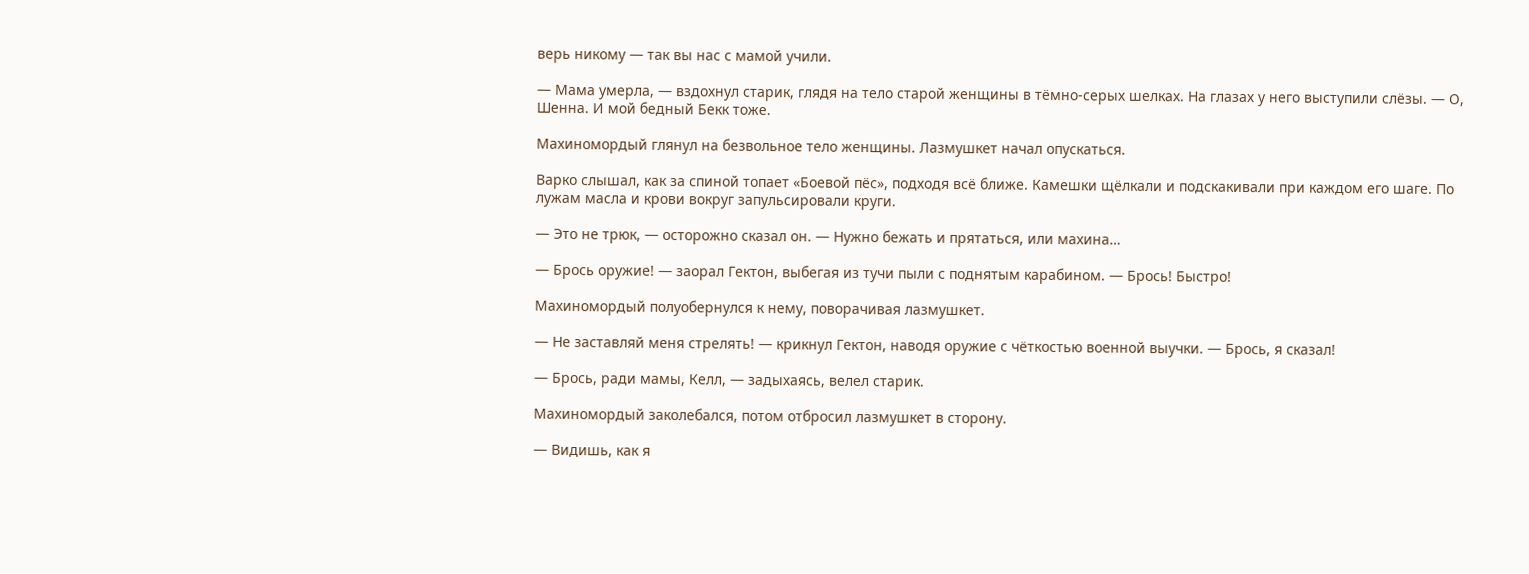верь никому — так вы нас с мамой учили.

— Мама умерла, — вздохнул старик, глядя на тело старой женщины в тёмно-серых шелках. На глазах у него выступили слёзы. — О, Шенна. И мой бедный Бекк тоже.

Махиномордый глянул на безвольное тело женщины. Лазмушкет начал опускаться.

Варко слышал, как за спиной топает «Боевой пёс», подходя всё ближе. Камешки щёлкали и подскакивали при каждом его шаге. По лужам масла и крови вокруг запульсировали круги.

— Это не трюк, — осторожно сказал он. — Нужно бежать и прятаться, или махина…

— Брось оружие! — заорал Гектон, выбегая из тучи пыли с поднятым карабином. — Брось! Быстро!

Махиномордый полуобернулся к нему, поворачивая лазмушкет.

— Не заставляй меня стрелять! — крикнул Гектон, наводя оружие с чёткостью военной выучки. — Брось, я сказал!

— Брось, ради мамы, Келл, — задыхаясь, велел старик.

Махиномордый заколебался, потом отбросил лазмушкет в сторону.

— Видишь, как я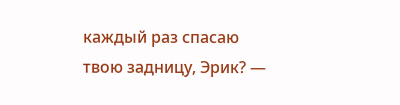каждый раз спасаю твою задницу, Эрик? —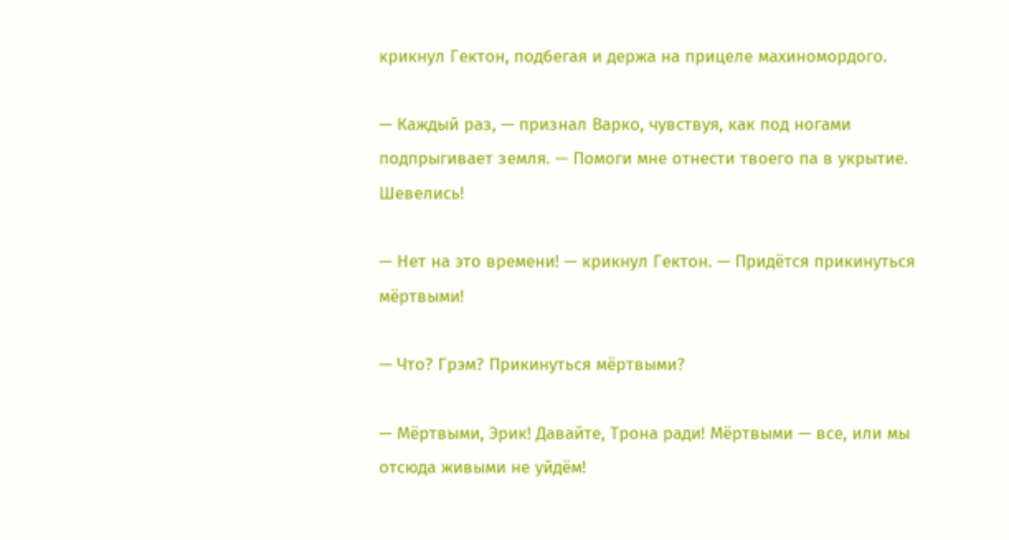крикнул Гектон, подбегая и держа на прицеле махиномордого.

— Каждый раз, — признал Варко, чувствуя, как под ногами подпрыгивает земля. — Помоги мне отнести твоего па в укрытие. Шевелись!

— Нет на это времени! — крикнул Гектон. — Придётся прикинуться мёртвыми!

— Что? Грэм? Прикинуться мёртвыми?

— Мёртвыми, Эрик! Давайте, Трона ради! Мёртвыми — все, или мы отсюда живыми не уйдём!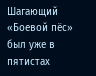Шагающий «Боевой пёс» был уже в пятистах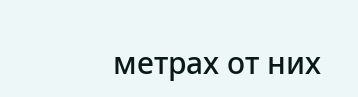метрах от них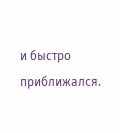и быстро приближался.